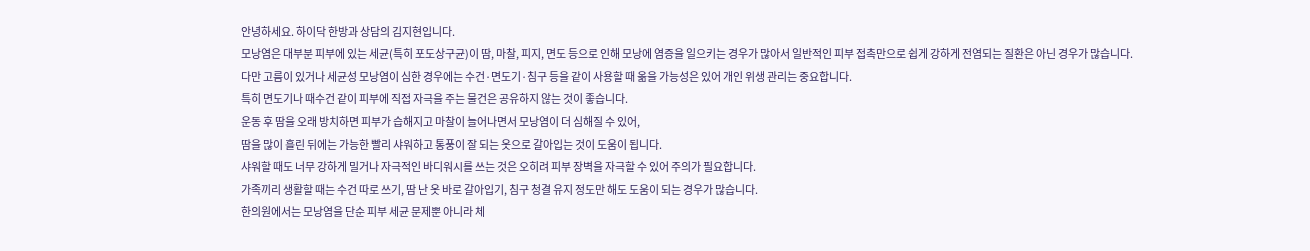안녕하세요. 하이닥 한방과 상담의 김지현입니다.
모낭염은 대부분 피부에 있는 세균(특히 포도상구균)이 땀, 마찰, 피지, 면도 등으로 인해 모낭에 염증을 일으키는 경우가 많아서 일반적인 피부 접촉만으로 쉽게 강하게 전염되는 질환은 아닌 경우가 많습니다.
다만 고름이 있거나 세균성 모낭염이 심한 경우에는 수건·면도기·침구 등을 같이 사용할 때 옮을 가능성은 있어 개인 위생 관리는 중요합니다.
특히 면도기나 때수건 같이 피부에 직접 자극을 주는 물건은 공유하지 않는 것이 좋습니다.
운동 후 땀을 오래 방치하면 피부가 습해지고 마찰이 늘어나면서 모낭염이 더 심해질 수 있어,
땀을 많이 흘린 뒤에는 가능한 빨리 샤워하고 통풍이 잘 되는 옷으로 갈아입는 것이 도움이 됩니다.
샤워할 때도 너무 강하게 밀거나 자극적인 바디워시를 쓰는 것은 오히려 피부 장벽을 자극할 수 있어 주의가 필요합니다.
가족끼리 생활할 때는 수건 따로 쓰기, 땀 난 옷 바로 갈아입기, 침구 청결 유지 정도만 해도 도움이 되는 경우가 많습니다.
한의원에서는 모낭염을 단순 피부 세균 문제뿐 아니라 체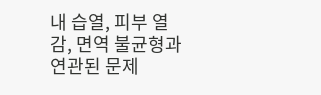내 습열, 피부 열감, 면역 불균형과 연관된 문제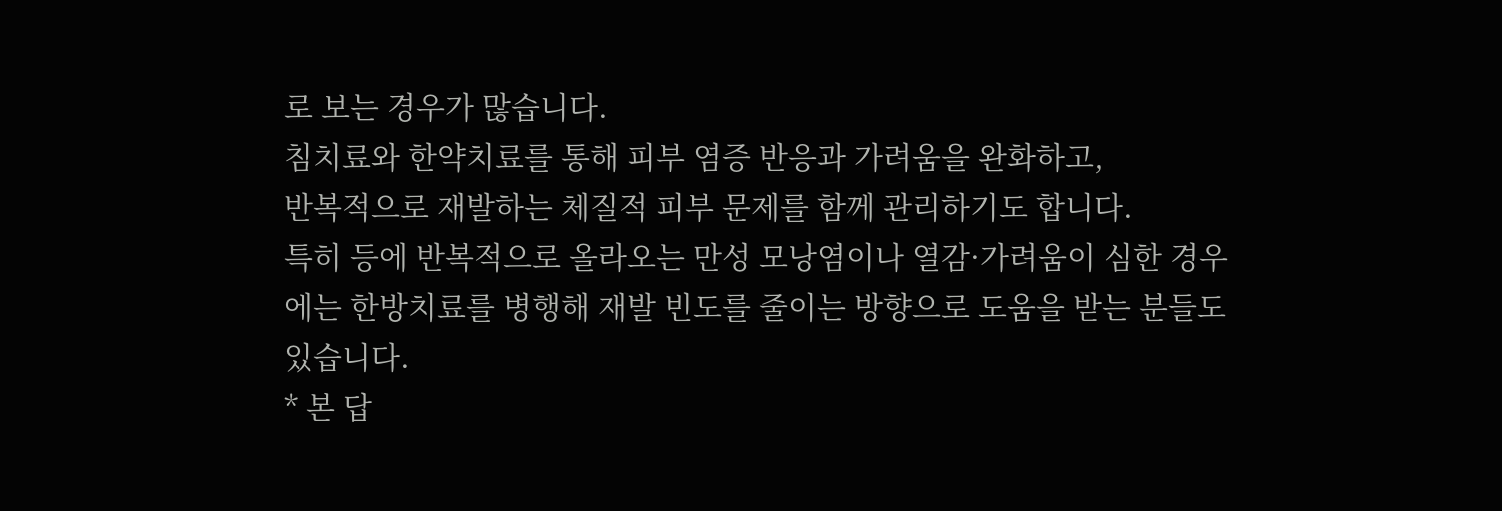로 보는 경우가 많습니다.
침치료와 한약치료를 통해 피부 염증 반응과 가려움을 완화하고,
반복적으로 재발하는 체질적 피부 문제를 함께 관리하기도 합니다.
특히 등에 반복적으로 올라오는 만성 모낭염이나 열감·가려움이 심한 경우에는 한방치료를 병행해 재발 빈도를 줄이는 방향으로 도움을 받는 분들도 있습니다.
* 본 답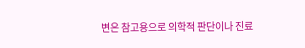변은 참고용으로 의학적 판단이나 진료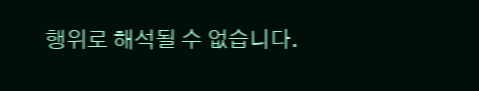행위로 해석될 수 없습니다.